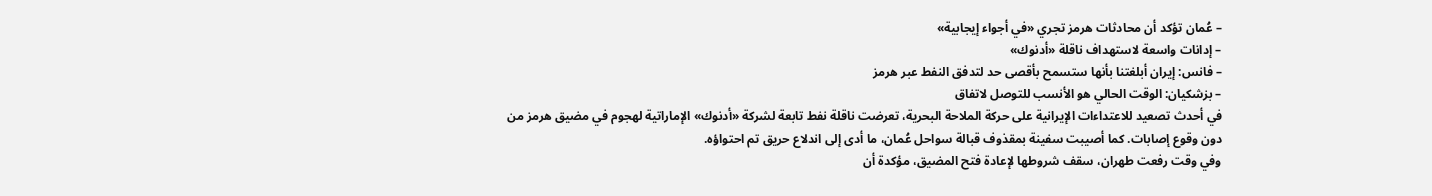– عُمان تؤكد أن محادثات هرمز تجري «في أجواء إيجابية»
– إدانات واسعة لاستهداف ناقلة «أدنوك»
– فانس: إيران أبلغتنا بأنها ستسمح بأقصى حد لتدفق النفط عبر هرمز
– بزشكيان: الوقت الحالي هو الأنسب للتوصل لاتفاق
في أحدث تصعيد للاعتداءات الإيرانية على حركة الملاحة البحرية، تعرضت ناقلة نفط تابعة لشركة «أدنوك» الإماراتية لهجوم في مضيق هرمز من دون وقوع إصابات. كما أصيبت سفينة بمقذوف قبالة سواحل عُمان، ما أدى إلى اندلاع حريق تم احتواؤه.
وفي وقت رفعت طهران، سقف شروطها لإعادة فتح المضيق، مؤكدة أن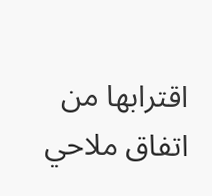اقترابها من اتفاق ملاحي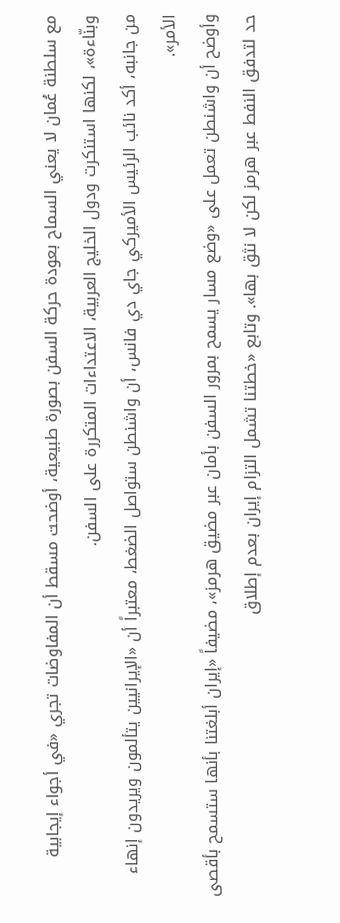مع سلطنة عُمان لا يعني السماح بعودة حركة السفن بصورة طبيعية، أوضحت مسقط أن المفاوضات تجري «في أجواء إيجابية وبنّاءة»، لكنها استنكرت ودول الخليج العربية، الاعتداءات المتكررة على السفن.
من جانبه، أكد نائب الرئيس الأميركي جاي دي فانس، أن واشنطن ستواصل الضغط، معتبراً أن «الإيرانيين يتألمون ويريدون إنهاء الأمر».
وأوضح أن واشنطن تعمل على «وضع مسار يسمح بمرور السفن بأمان عبر مضيق هرمز»، مضيفاً «إيران أبلغتنا بأنها ستسمح بأقصى حد لتدفق النفط عبر هرمز لكن لا نثق بها». وتابع «خطتنا تشمل التزام إيران بعدم إطلاق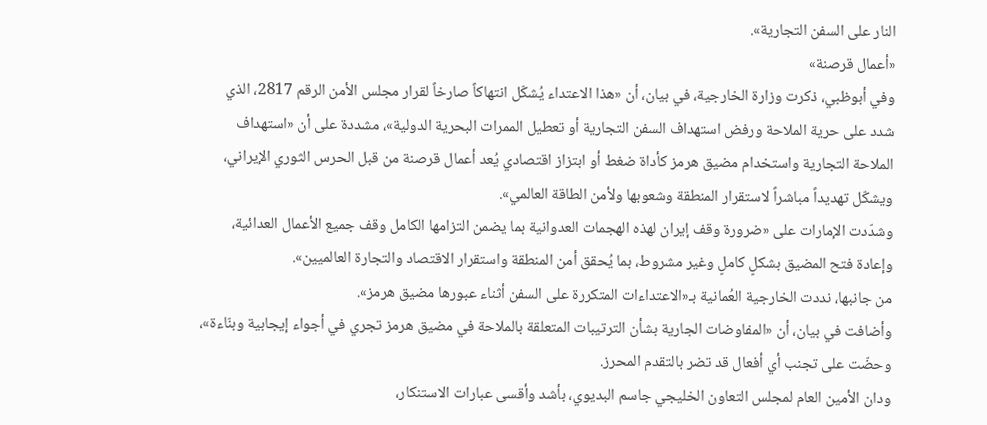النار على السفن التجارية».
«أعمال قرصنة»
وفي أبوظبي، ذكرت وزارة الخارجية، في بيان، أن «هذا الاعتداء يُشكّل انتهاكاً صارخاً لقرار مجلس الأمن الرقم 2817، الذي شدد على حرية الملاحة ورفض استهداف السفن التجارية أو تعطيل الممرات البحرية الدولية»، مشددة على أن «استهداف الملاحة التجارية واستخدام مضيق هرمز كأداة ضغط أو ابتزاز اقتصادي يُعد أعمال قرصنة من قبل الحرس الثوري الإيراني، ويشكّل تهديداً مباشراً لاستقرار المنطقة وشعوبها ولأمن الطاقة العالمي».
وشدّدت الإمارات على «ضرورة وقف إيران لهذه الهجمات العدوانية بما يضمن التزامها الكامل وقف جميع الأعمال العدائية، وإعادة فتح المضيق بشكلٍ كاملٍ وغير مشروط، بما يُحقق أمن المنطقة واستقرار الاقتصاد والتجارة العالميين».
من جانبها، نددت الخارجية العُمانية بـ«الاعتداءات المتكررة على السفن أثناء عبورها مضيق هرمز».
وأضافت في بيان، أن «المفاوضات الجارية بشأن الترتيبات المتعلقة بالملاحة في مضيق هرمز تجري في أجواء إيجابية وبنّاءة»، وحضّت على تجنب أي أفعال قد تضر بالتقدم المحرز.
ودان الأمين العام لمجلس التعاون الخليجي جاسم البديوي، بأشد وأقسى عبارات الاستنكار،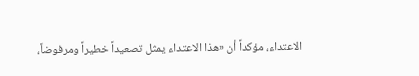الاعتداء، مؤكداً أن «هذا الاعتداء يمثل تصعيداً خطيراً ومرفوضاً،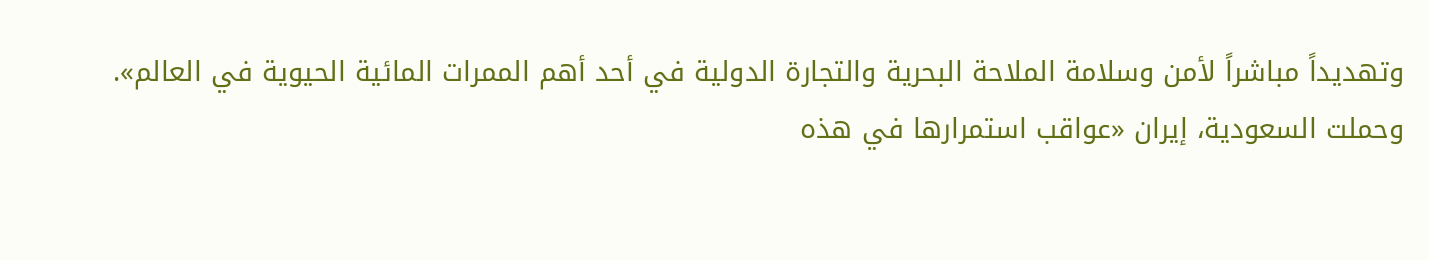وتهديداً مباشراً لأمن وسلامة الملاحة البحرية والتجارة الدولية في أحد أهم الممرات المائية الحيوية في العالم».
وحملت السعودية، إيران «عواقب استمرارها في هذه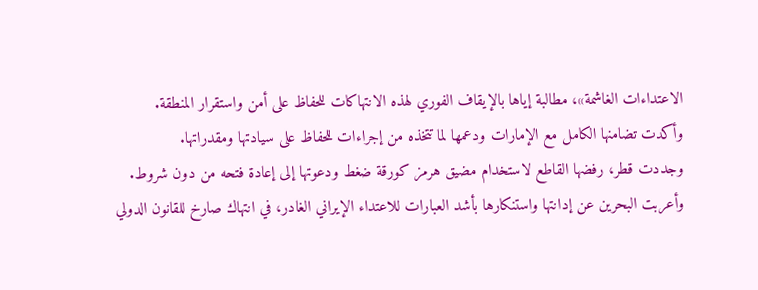الاعتداءات الغاشمة»، مطالبة إياها بالإيقاف الفوري لهذه الانتهاكات للحفاظ على أمن واستقرار المنطقة.
وأكدت تضامنها الكامل مع الإمارات ودعمها لما تتخذه من إجراءات للحفاظ على سيادتها ومقدراتها.
وجددت قطر، رفضها القاطع لاستخدام مضيق هرمز كورقة ضغط ودعوتها إلى إعادة فتحه من دون شروط.
وأعربت البحرين عن إدانتها واستنكارها بأشد العبارات للاعتداء الإيراني الغادر، في انتهاك صارخ للقانون الدولي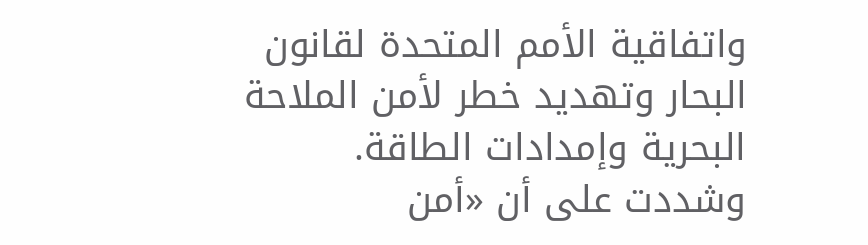واتفاقية الأمم المتحدة لقانون البحار وتهديد خطر لأمن الملاحة البحرية وإمدادات الطاقة.
وشددت على أن «أمن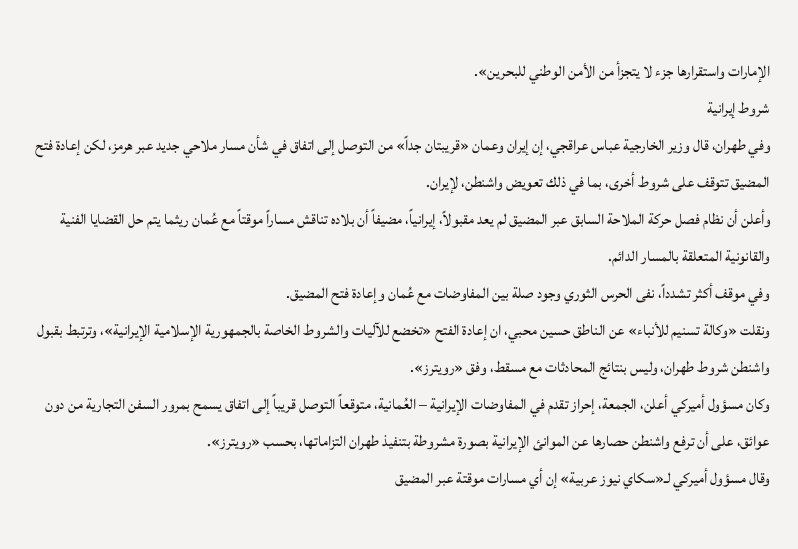الإمارات واستقرارها جزء لا يتجزأ من الأمن الوطني للبحرين».
شروط إيرانية
وفي طهران، قال وزير الخارجية عباس عراقجي، إن إيران وعمان «قريبتان جداً» من التوصل إلى اتفاق في شأن مسار ملاحي جديد عبر هرمز، لكن إعادة فتح المضيق تتوقف على شروط أخرى، بما في ذلك تعويض واشنطن، لإيران.
وأعلن أن نظام فصل حركة الملاحة السابق عبر المضيق لم يعد مقبولاً، إيرانياً، مضيفاً أن بلاده تناقش مساراً موقتاً مع عُمان ريثما يتم حل القضايا الفنية والقانونية المتعلقة بالمسار الدائم.
وفي موقف أكثر تشدداً، نفى الحرس الثوري وجود صلة بين المفاوضات مع عُمان وإعادة فتح المضيق.
ونقلت «وكالة تسنيم للأنباء» عن الناطق حسين محبي، ان إعادة الفتح «تخضع للآليات والشروط الخاصة بالجمهورية الإسلامية الإيرانية»، وترتبط بقبول واشنطن شروط طهران، وليس بنتائج المحادثات مع مسقط، وفق «رويترز».
وكان مسؤول أميركي أعلن، الجمعة، إحراز تقدم في المفاوضات الإيرانية – العُمانية، متوقعاً التوصل قريباً إلى اتفاق يسمح بمرور السفن التجارية من دون عوائق، على أن ترفع واشنطن حصارها عن الموانئ الإيرانية بصورة مشروطة بتنفيذ طهران التزاماتها، بحسب «رويترز».
وقال مسؤول أميركي لـ«سكاي نيوز عربية» إن أي مسارات موقتة عبر المضيق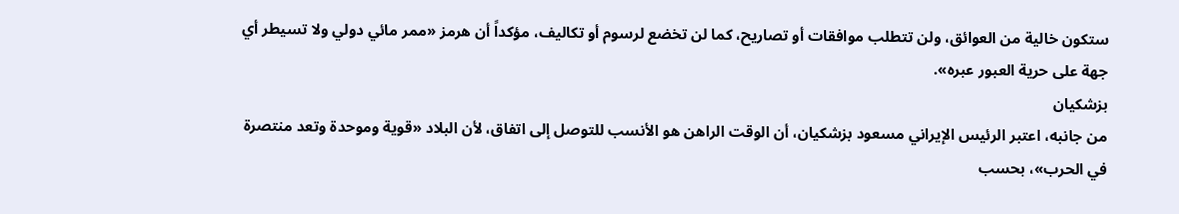ستكون خالية من العوائق، ولن تتطلب موافقات أو تصاريح، كما لن تخضع لرسوم أو تكاليف، مؤكداً أن هرمز «ممر مائي دولي ولا تسيطر أي جهة على حرية العبور عبره».
بزشكيان
من جانبه، اعتبر الرئيس الإيراني مسعود بزشكيان، أن الوقت الراهن هو الأنسب للتوصل إلى اتفاق، لأن البلاد «قوية وموحدة وتعد منتصرة في الحرب»، بحسب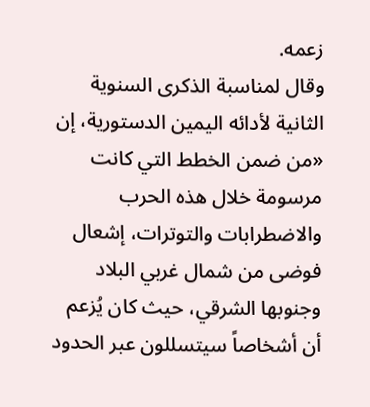زعمه.
وقال لمناسبة الذكرى السنوية الثانية لأدائه اليمين الدستورية، إن «من ضمن الخطط التي كانت مرسومة خلال هذه الحرب والاضطرابات والتوترات، إشعال فوضى من شمال غربي البلاد وجنوبها الشرقي، حيث كان يُزعم أن أشخاصاً سيتسللون عبر الحدود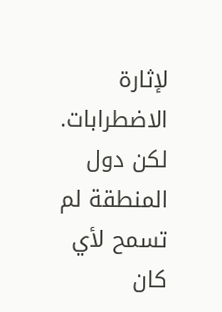لإثارة الاضطرابات. لكن دول المنطقة لم تسمح لأي كان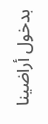بدخول أراضينا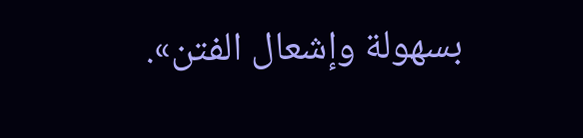بسهولة وإشعال الفتن».